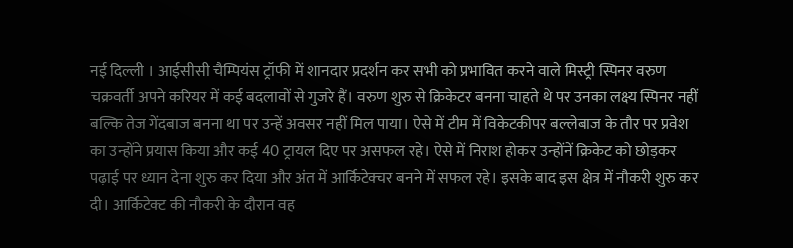नई दिल्ली । आईसीसी चैम्पियंस ट्रॉफी में शानदार प्रदर्शन कर सभी को प्रभावित करने वाले मिस्ट्री स्पिनर वरुण चक्रवर्ती अपने करियर में कई बदलावों से गुजरे हैं। वरुण शुरु से क्रिकेटर बनना चाहते थे पर उनका लक्ष्य स्पिनर नहीं बल्कि तेज गेंदबाज बनना था पर उन्हें अवसर नहीं मिल पाया। ऐसे में टीम में विकेटकीपर बल्लेबाज के तौर पर प्रवेश का उन्होंने प्रयास किया और कई 40 ट्रायल दिए पर असफल रहे। ऐसे में निराश होकर उन्होंनें क्रिकेट को छोड़कर पढ़ाई पर ध्यान देना शुरु कर दिया और अंत में आर्किटेक्चर बनने में सफल रहे। इसके बाद इस क्षेत्र में नौकरी शुरु कर दी। आर्किटेक्ट की नौकरी के दौरान वह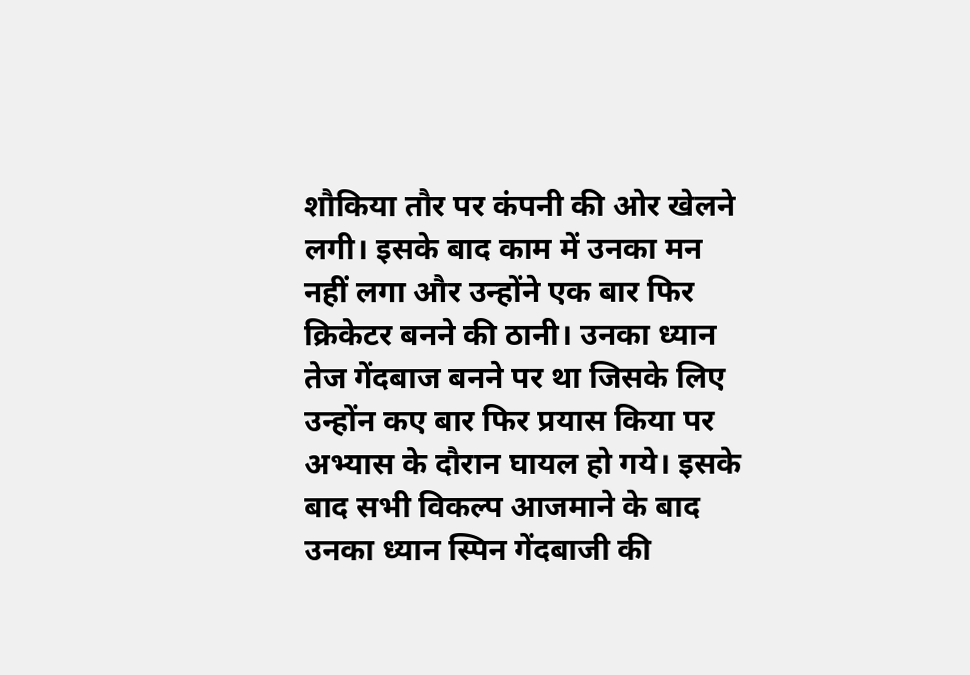शौकिया तौर पर कंपनी की ओर खेलने लगी। इसके बाद काम में उनका मन नहीं लगा और उन्होंने एक बार फिर क्रिकेटर बनने की ठानी। उनका ध्यान तेज गेंदबाज बनने पर था जिसके लिए उन्होंन कए बार फिर प्रयास किया पर अभ्यास के दौरान घायल हो गये। इसके बाद सभी विकल्प आजमाने के बाद उनका ध्यान स्पिन गेंदबाजी की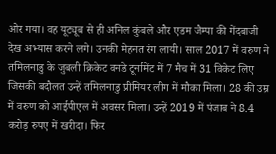ओर गया। वह यूट्यूब से ही अनिल कुंबले और एडम जैम्पा की गेंदबाजी देख अभ्यास करने लगे। उनकी मेहनत रंग लायी। साल 2017 में वरुण ने तमिलनाडु के जुबली क्रिकेट वनडे टूर्नामेंट में 7 मैच में 31 विकेट लिए जिसकी बदौलत उन्हें तमिलनाडु प्रीमियर लीग में मौका मिला। 28 की उम्र में वरुण को आईपीएल में अवसर मिला। उन्हें 2019 में पंजाब ने 8.4 करोड़ रुपए में खरीदा। फिर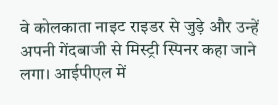वे कोलकाता नाइट राइडर से जुड़े और उन्हें अपनी गेंदबाजी से मिस्ट्री स्पिनर कहा जाने लगा। आईपीएल में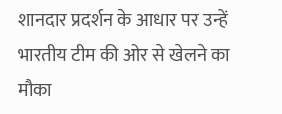शानदार प्रदर्शन के आधार पर उन्हें भारतीय टीम की ओर से खेलने का मौका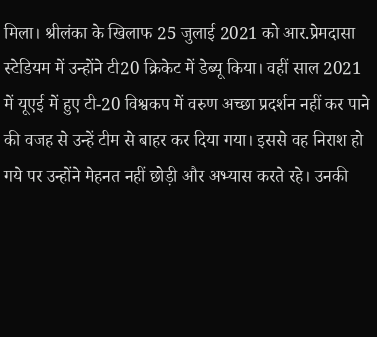मिला। श्रीलंका के खिलाफ 25 जुलाई 2021 को आर.प्रेमदासा स्टेडियम में उन्होंने टी20 क्रिकेट में डेब्यू किया। वहीं साल 2021 में यूएई में हुए टी-20 विश्वकप में वरुण अच्छा प्रदर्शन नहीं कर पाने की वजह से उन्हें टीम से बाहर कर दिया गया। इससे वह निराश हो गये पर उन्होंने मेहनत नहीं छोड़ी और अभ्यास करते रहे। उनकी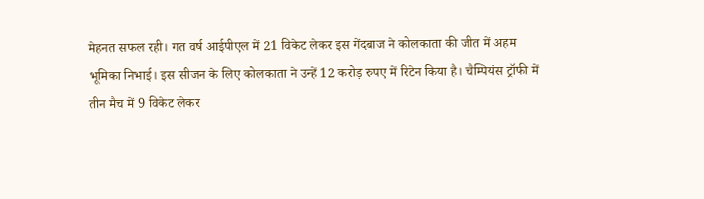मेहनत सफल रही। गत वर्ष आईपीएल में 21 विकेट लेकर इस गेंदबाज ने कोलकाता की जीत में अहम भूमिका निभाई। इस सीजन के लिए कोलकाता ने उन्हें 12 करोड़ रुपए में रिटेन किया है। चैम्पियंस ट्रॉफी में तीन मैच में 9 विकेट लेकर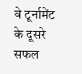वे टूर्नामेंट के दूसरे सफल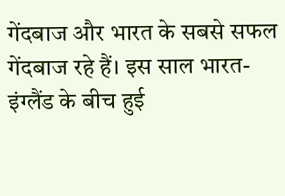गेंदबाज और भारत के सबसे सफल गेंदबाज रहे हैं। इस साल भारत-इंग्लैंड के बीच हुई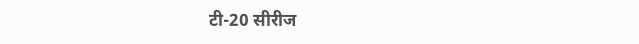टी-20 सीरीज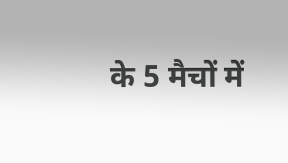के 5 मैचों में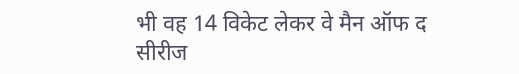भी वह 14 विकेट लेकर वे मैन ऑफ द सीरीज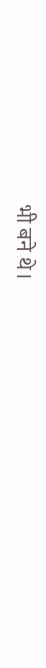भी बने थे।